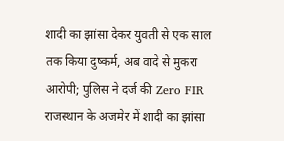शादी का झांसा देकर युवती से एक साल तक किया दुष्कर्म, अब वादे से मुकरा आरोपी; पुलिस ने दर्ज की Zero FIR
राजस्थान के अजमेर में शादी का झांसा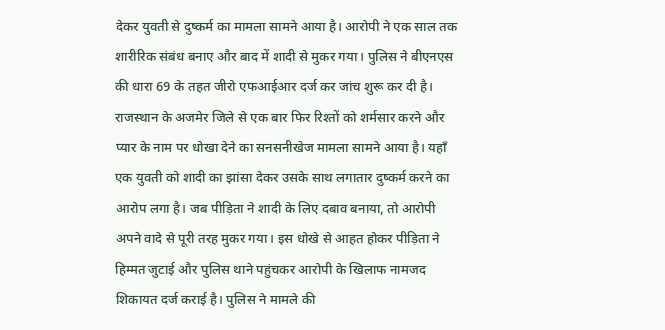देकर युवती से दुष्कर्म का मामला सामने आया है। आरोपी ने एक साल तक शारीरिक संबंध बनाए और बाद में शादी से मुकर गया। पुलिस ने बीएनएस की धारा 69 के तहत जीरो एफआईआर दर्ज कर जांच शुरू कर दी है।
राजस्थान के अजमेर जिले से एक बार फिर रिश्तों को शर्मसार करने और प्यार के नाम पर धोखा देने का सनसनीखेज मामला सामने आया है। यहाँ एक युवती को शादी का झांसा देकर उसके साथ लगातार दुष्कर्म करने का आरोप लगा है। जब पीड़िता ने शादी के लिए दबाव बनाया, तो आरोपी अपने वादे से पूरी तरह मुकर गया। इस धोखे से आहत होकर पीड़िता ने हिम्मत जुटाई और पुलिस थाने पहुंचकर आरोपी के खिलाफ नामजद शिकायत दर्ज कराई है। पुलिस ने मामले की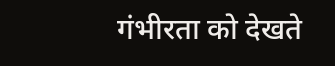गंभीरता को देखते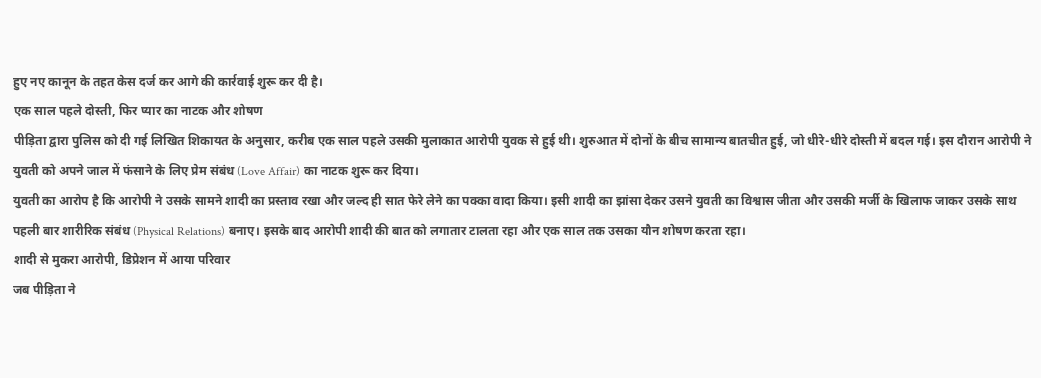हुए नए कानून के तहत केस दर्ज कर आगे की कार्रवाई शुरू कर दी है।
एक साल पहले दोस्ती, फिर प्यार का नाटक और शोषण
पीड़िता द्वारा पुलिस को दी गई लिखित शिकायत के अनुसार, करीब एक साल पहले उसकी मुलाकात आरोपी युवक से हुई थी। शुरुआत में दोनों के बीच सामान्य बातचीत हुई, जो धीरे-धीरे दोस्ती में बदल गई। इस दौरान आरोपी ने युवती को अपने जाल में फंसाने के लिए प्रेम संबंध (Love Affair) का नाटक शुरू कर दिया।
युवती का आरोप है कि आरोपी ने उसके सामने शादी का प्रस्ताव रखा और जल्द ही सात फेरे लेने का पक्का वादा किया। इसी शादी का झांसा देकर उसने युवती का विश्वास जीता और उसकी मर्जी के खिलाफ जाकर उसके साथ पहली बार शारीरिक संबंध (Physical Relations) बनाए। इसके बाद आरोपी शादी की बात को लगातार टालता रहा और एक साल तक उसका यौन शोषण करता रहा।
शादी से मुकरा आरोपी, डिप्रेशन में आया परिवार
जब पीड़िता ने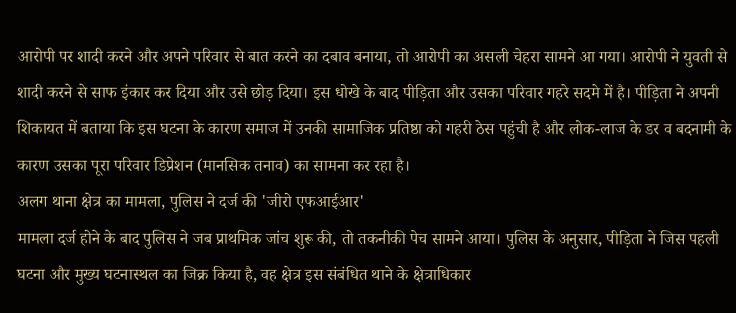आरोपी पर शादी करने और अपने परिवार से बात करने का दबाव बनाया, तो आरोपी का असली चेहरा सामने आ गया। आरोपी ने युवती से शादी करने से साफ इंकार कर दिया और उसे छोड़ दिया। इस धोखे के बाद पीड़िता और उसका परिवार गहरे सदमे में है। पीड़िता ने अपनी शिकायत में बताया कि इस घटना के कारण समाज में उनकी सामाजिक प्रतिष्ठा को गहरी ठेस पहुंची है और लोक-लाज के डर व बदनामी के कारण उसका पूरा परिवार डिप्रेशन (मानसिक तनाव) का सामना कर रहा है।
अलग थाना क्षेत्र का मामला, पुलिस ने दर्ज की 'जीरो एफआईआर'
मामला दर्ज होने के बाद पुलिस ने जब प्राथमिक जांच शुरू की, तो तकनीकी पेच सामने आया। पुलिस के अनुसार, पीड़िता ने जिस पहली घटना और मुख्य घटनास्थल का जिक्र किया है, वह क्षेत्र इस संबंधित थाने के क्षेत्राधिकार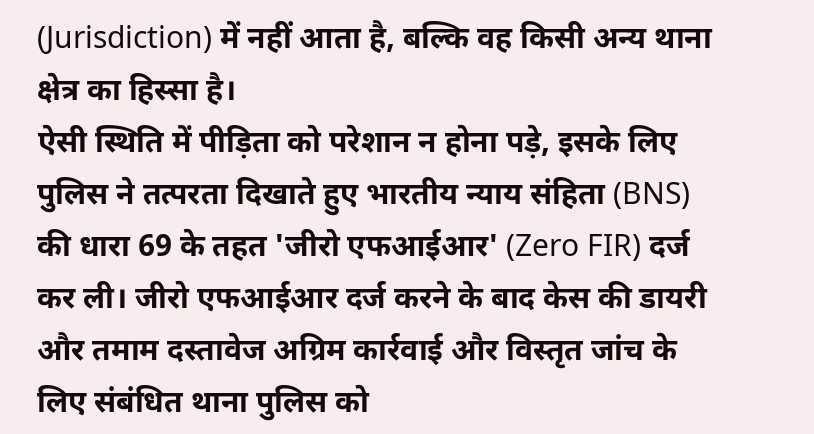(Jurisdiction) में नहीं आता है, बल्कि वह किसी अन्य थाना क्षेत्र का हिस्सा है।
ऐसी स्थिति में पीड़िता को परेशान न होना पड़े, इसके लिए पुलिस ने तत्परता दिखाते हुए भारतीय न्याय संहिता (BNS) की धारा 69 के तहत 'जीरो एफआईआर' (Zero FIR) दर्ज कर ली। जीरो एफआईआर दर्ज करने के बाद केस की डायरी और तमाम दस्तावेज अग्रिम कार्रवाई और विस्तृत जांच के लिए संबंधित थाना पुलिस को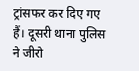ट्रांसफर कर दिए गए हैं। दूसरी थाना पुलिस ने जीरो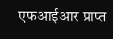एफआईआर प्राप्त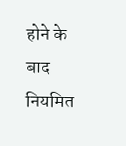होने के बाद नियमित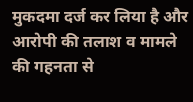मुकदमा दर्ज कर लिया है और आरोपी की तलाश व मामले की गहनता से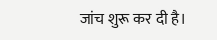जांच शुरू कर दी है।